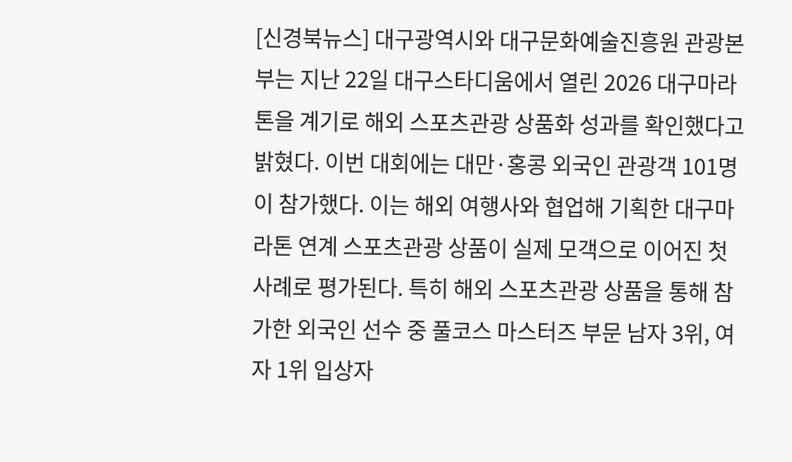[신경북뉴스] 대구광역시와 대구문화예술진흥원 관광본부는 지난 22일 대구스타디움에서 열린 2026 대구마라톤을 계기로 해외 스포츠관광 상품화 성과를 확인했다고 밝혔다. 이번 대회에는 대만·홍콩 외국인 관광객 101명이 참가했다. 이는 해외 여행사와 협업해 기획한 대구마라톤 연계 스포츠관광 상품이 실제 모객으로 이어진 첫 사례로 평가된다. 특히 해외 스포츠관광 상품을 통해 참가한 외국인 선수 중 풀코스 마스터즈 부문 남자 3위, 여자 1위 입상자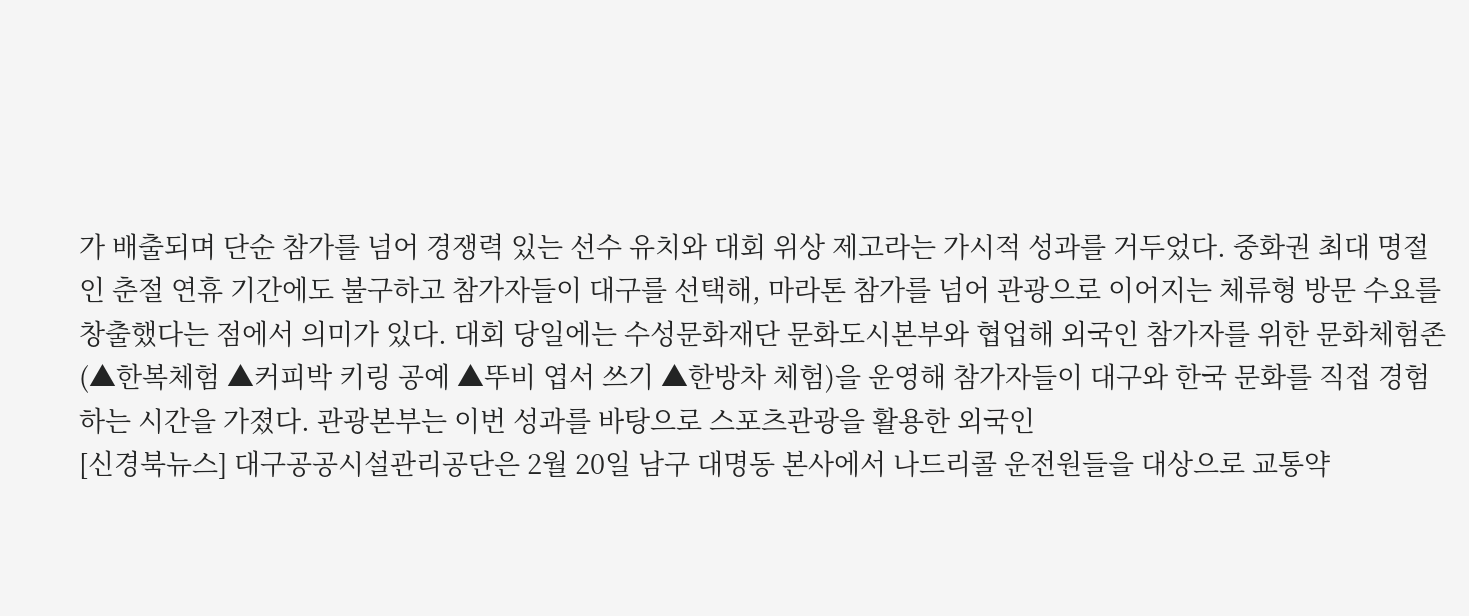가 배출되며 단순 참가를 넘어 경쟁력 있는 선수 유치와 대회 위상 제고라는 가시적 성과를 거두었다. 중화권 최대 명절인 춘절 연휴 기간에도 불구하고 참가자들이 대구를 선택해, 마라톤 참가를 넘어 관광으로 이어지는 체류형 방문 수요를 창출했다는 점에서 의미가 있다. 대회 당일에는 수성문화재단 문화도시본부와 협업해 외국인 참가자를 위한 문화체험존(▲한복체험 ▲커피박 키링 공예 ▲뚜비 엽서 쓰기 ▲한방차 체험)을 운영해 참가자들이 대구와 한국 문화를 직접 경험하는 시간을 가졌다. 관광본부는 이번 성과를 바탕으로 스포츠관광을 활용한 외국인
[신경북뉴스] 대구공공시설관리공단은 2월 20일 남구 대명동 본사에서 나드리콜 운전원들을 대상으로 교통약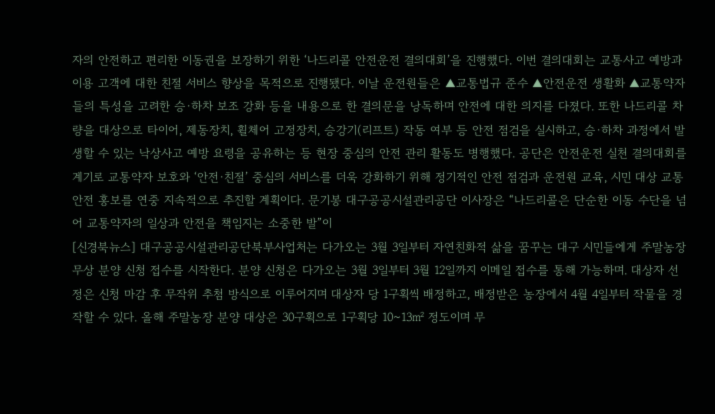자의 안전하고 편리한 이동권을 보장하기 위한 ‘나드리콜 안전운전 결의대회’을 진행했다. 이번 결의대회는 교통사고 예방과 이용 고객에 대한 친절 서비스 향상을 목적으로 진행됐다. 이날 운전원들은 ▲교통법규 준수 ▲안전운전 생활화 ▲교통약자들의 특성을 고려한 승·하차 보조 강화 등을 내용으로 한 결의문을 낭독하며 안전에 대한 의지를 다졌다. 또한 나드리콜 차량을 대상으로 타이어, 제동장치, 휠체어 고정장치, 승강기(리프트) 작동 여부 등 안전 점검을 실시하고, 승·하차 과정에서 발생할 수 있는 낙상사고 예방 요령을 공유하는 등 현장 중심의 안전 관리 활동도 병행했다. 공단은 안전운전 실천 결의대회를 계기로 교통약자 보호와 ‘안전·친절’ 중심의 서비스를 더욱 강화하기 위해 정기적인 안전 점검과 운전원 교육, 시민 대상 교통안전 홍보를 연중 지속적으로 추진할 계획이다. 문기봉 대구공공시설관리공단 이사장은 “나드리콜은 단순한 이동 수단을 넘어 교통약자의 일상과 안전을 책임지는 소중한 발”이
[신경북뉴스] 대구공공시설관리공단북부사업처는 다가오는 3월 3일부터 자연친화적 삶을 꿈꾸는 대구 시민들에게 주말농장 무상 분양 신청 접수를 시작한다. 분양 신청은 다가오는 3월 3일부터 3월 12일까지 이메일 접수를 통해 가능하며. 대상자 선정은 신청 마감 후 무작위 추첨 방식으로 이루어지며 대상자 당 1구획씩 배정하고, 배정받은 농장에서 4월 4일부터 작물을 경작할 수 있다. 올해 주말농장 분양 대상은 30구획으로 1구획당 10~13㎡ 정도이며 무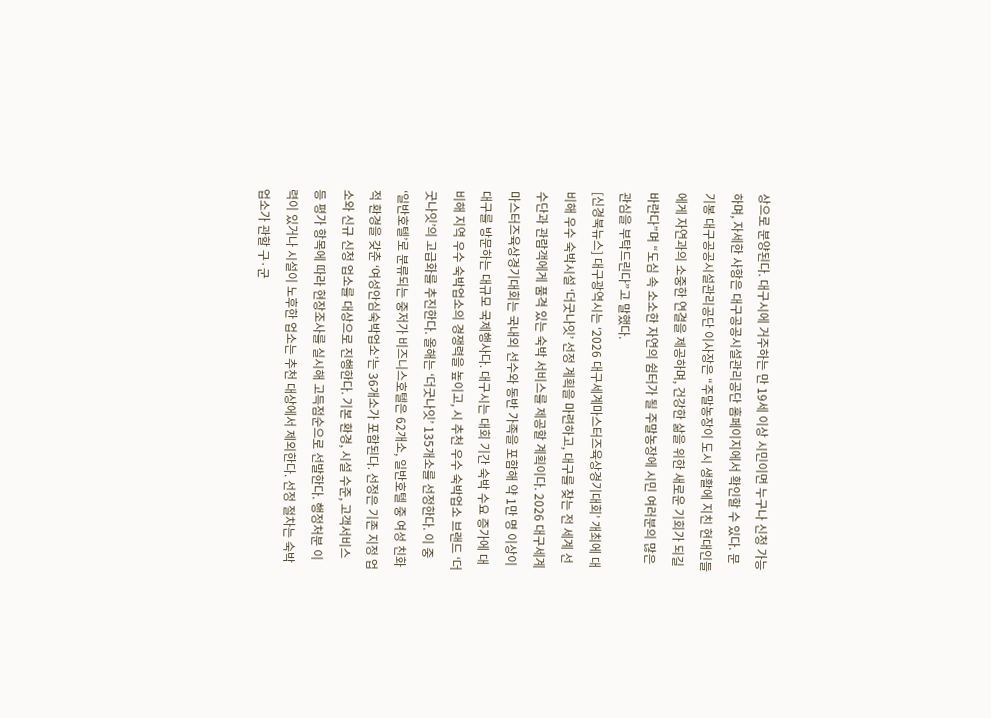상으로 분양된다. 대구시에 거주하는 만 19세 이상 시민이면 누구나 신청 가능하며, 자세한 사항은 대구공공시설관리공단 홈페이지에서 확인할 수 있다. 문기봉 대구공공시설관리공단 이사장은 “주말농장이 도시 생활에 지친 현대인들에게 자연과의 소중한 연결을 제공하며, 건강한 삶을 위한 새로운 기회가 되길 바란다”며 “도심 속 소소한 자연의 쉼터가 될 주말농장에 시민 여러분의 많은 관심을 부탁드린다”고 말했다.
[신경북뉴스] 대구광역시는 ‘2026 대구세계마스터즈육상경기대회’ 개최에 대비해 우수 숙박시설 ‘더굿나잇’ 선정 계획을 마련하고, 대구를 찾는 전 세계 선수단과 관람객에게 품격 있는 숙박 서비스를 제공할 계획이다. 2026 대구세계마스터즈육상경기대회는 국내외 선수와 동반 가족을 포함해 약 1만 명 이상이 대구를 방문하는 대규모 국제행사다. 대구시는 대회 기간 숙박 수요 증가에 대비해 지역 우수 숙박업소의 경쟁력을 높이고, 시 추천 우수 숙박업소 브랜드 ‘더굿나잇’의 고급화를 추진한다. 올해는 ‘더굿나잇’ 135개소를 선정한다. 이 중 ‘일반호텔’로 분류되는 중저가 비즈니스호텔은 62개소, 일반호텔 중 여성 친화적 환경을 갖춘 ‘여성안심숙박업소’는 36개소가 포함된다. 선정은 기존 지정 업소와 신규 신청 업소를 대상으로 진행한다. 기본 환경, 시설 수준, 고객서비스 등 평가 항목에 따라 현장조사를 실시해 고득점순으로 선발한다. 행정처분 이력이 있거나 시설이 노후한 업소는 추천 대상에서 제외한다. 선정 절차는 숙박업소가 관할 구·군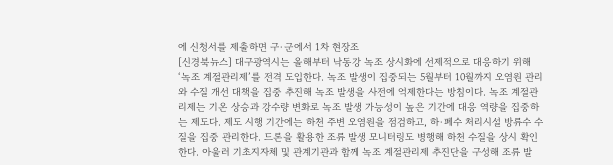에 신청서를 제출하면 구·군에서 1차 현장조
[신경북뉴스] 대구광역시는 올해부터 낙동강 녹조 상시화에 선제적으로 대응하기 위해 ‘녹조 계절관리제’를 전격 도입한다. 녹조 발생이 집중되는 5월부터 10월까지 오염원 관리와 수질 개선 대책을 집중 추진해 녹조 발생을 사전에 억제한다는 방침이다. 녹조 계절관리제는 기온 상승과 강수량 변화로 녹조 발생 가능성이 높은 기간에 대응 역량을 집중하는 제도다. 제도 시행 기간에는 하천 주변 오염원을 점검하고, 하·폐수 처리시설 방류수 수질을 집중 관리한다. 드론을 활용한 조류 발생 모니터링도 병행해 하천 수질을 상시 확인한다. 아울러 기초지자체 및 관계기관과 함께 녹조 계절관리제 추진단을 구성해 조류 발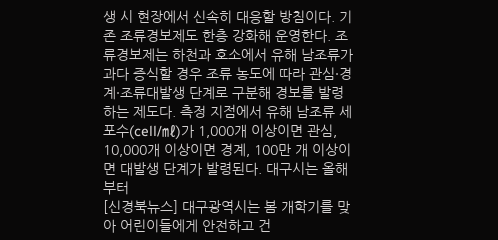생 시 현장에서 신속히 대응할 방침이다. 기존 조류경보제도 한층 강화해 운영한다. 조류경보제는 하천과 호소에서 유해 남조류가 과다 증식할 경우 조류 농도에 따라 관심·경계·조류대발생 단계로 구분해 경보를 발령하는 제도다. 측정 지점에서 유해 남조류 세포수(cell/㎖)가 1,000개 이상이면 관심, 10,000개 이상이면 경계, 100만 개 이상이면 대발생 단계가 발령된다. 대구시는 올해부터
[신경북뉴스] 대구광역시는 봄 개학기를 맞아 어린이들에게 안전하고 건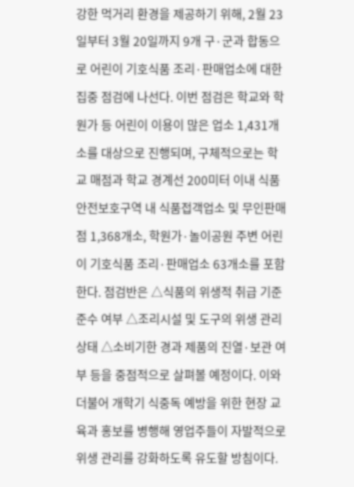강한 먹거리 환경을 제공하기 위해, 2월 23일부터 3월 20일까지 9개 구·군과 합동으로 어린이 기호식품 조리·판매업소에 대한 집중 점검에 나선다. 이번 점검은 학교와 학원가 등 어린이 이용이 많은 업소 1,431개소를 대상으로 진행되며, 구체적으로는 학교 매점과 학교 경계선 200미터 이내 식품안전보호구역 내 식품접객업소 및 무인판매점 1,368개소, 학원가·놀이공원 주변 어린이 기호식품 조리·판매업소 63개소를 포함한다. 점검반은 △식품의 위생적 취급 기준 준수 여부 △조리시설 및 도구의 위생 관리 상태 △소비기한 경과 제품의 진열·보관 여부 등을 중점적으로 살펴볼 예정이다. 이와 더불어 개학기 식중독 예방을 위한 현장 교육과 홍보를 병행해 영업주들이 자발적으로 위생 관리를 강화하도록 유도할 방침이다.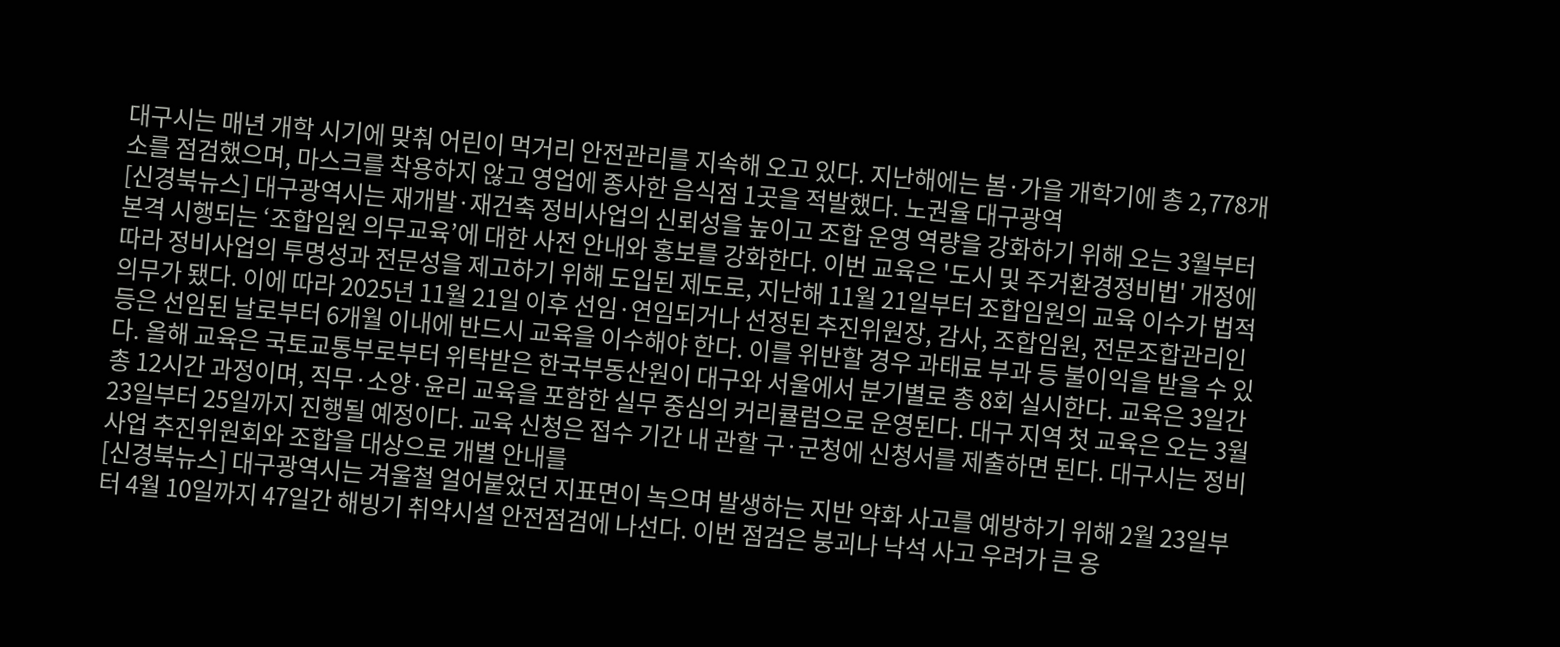대구시는 매년 개학 시기에 맞춰 어린이 먹거리 안전관리를 지속해 오고 있다. 지난해에는 봄·가을 개학기에 총 2,778개소를 점검했으며, 마스크를 착용하지 않고 영업에 종사한 음식점 1곳을 적발했다. 노권율 대구광역
[신경북뉴스] 대구광역시는 재개발·재건축 정비사업의 신뢰성을 높이고 조합 운영 역량을 강화하기 위해 오는 3월부터 본격 시행되는 ‘조합임원 의무교육’에 대한 사전 안내와 홍보를 강화한다. 이번 교육은 '도시 및 주거환경정비법' 개정에 따라 정비사업의 투명성과 전문성을 제고하기 위해 도입된 제도로, 지난해 11월 21일부터 조합임원의 교육 이수가 법적 의무가 됐다. 이에 따라 2025년 11월 21일 이후 선임·연임되거나 선정된 추진위원장, 감사, 조합임원, 전문조합관리인 등은 선임된 날로부터 6개월 이내에 반드시 교육을 이수해야 한다. 이를 위반할 경우 과태료 부과 등 불이익을 받을 수 있다. 올해 교육은 국토교통부로부터 위탁받은 한국부동산원이 대구와 서울에서 분기별로 총 8회 실시한다. 교육은 3일간 총 12시간 과정이며, 직무·소양·윤리 교육을 포함한 실무 중심의 커리큘럼으로 운영된다. 대구 지역 첫 교육은 오는 3월 23일부터 25일까지 진행될 예정이다. 교육 신청은 접수 기간 내 관할 구·군청에 신청서를 제출하면 된다. 대구시는 정비사업 추진위원회와 조합을 대상으로 개별 안내를
[신경북뉴스] 대구광역시는 겨울철 얼어붙었던 지표면이 녹으며 발생하는 지반 약화 사고를 예방하기 위해 2월 23일부터 4월 10일까지 47일간 해빙기 취약시설 안전점검에 나선다. 이번 점검은 붕괴나 낙석 사고 우려가 큰 옹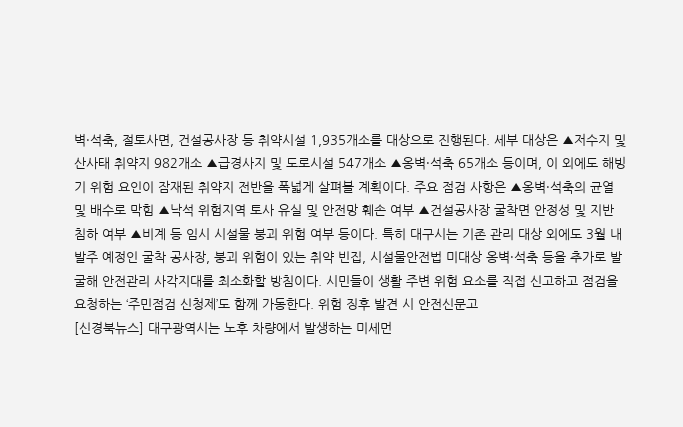벽·석축, 절토사면, 건설공사장 등 취약시설 1,935개소를 대상으로 진행된다. 세부 대상은 ▲저수지 및 산사태 취약지 982개소 ▲급경사지 및 도로시설 547개소 ▲옹벽·석축 65개소 등이며, 이 외에도 해빙기 위험 요인이 잠재된 취약지 전반을 폭넓게 살펴볼 계획이다. 주요 점검 사항은 ▲옹벽·석축의 균열 및 배수로 막힘 ▲낙석 위험지역 토사 유실 및 안전망 훼손 여부 ▲건설공사장 굴착면 안정성 및 지반 침하 여부 ▲비계 등 임시 시설물 붕괴 위험 여부 등이다. 특히 대구시는 기존 관리 대상 외에도 3월 내 발주 예정인 굴착 공사장, 붕괴 위험이 있는 취약 빈집, 시설물안전법 미대상 옹벽·석축 등을 추가로 발굴해 안전관리 사각지대를 최소화할 방침이다. 시민들이 생활 주변 위험 요소를 직접 신고하고 점검을 요청하는 ‘주민점검 신청제’도 함께 가동한다. 위험 징후 발견 시 안전신문고
[신경북뉴스] 대구광역시는 노후 차량에서 발생하는 미세먼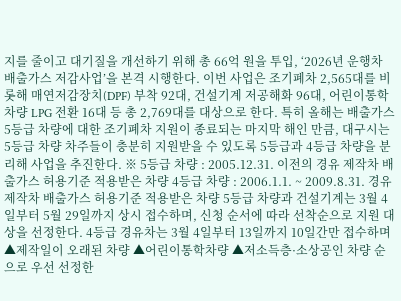지를 줄이고 대기질을 개선하기 위해 총 66억 원을 투입, ‘2026년 운행차 배출가스 저감사업’을 본격 시행한다. 이번 사업은 조기폐차 2,565대를 비롯해 매연저감장치(DPF) 부착 92대, 건설기계 저공해화 96대, 어린이통학차량 LPG 전환 16대 등 총 2,769대를 대상으로 한다. 특히 올해는 배출가스 5등급 차량에 대한 조기폐차 지원이 종료되는 마지막 해인 만큼, 대구시는 5등급 차량 차주들이 충분히 지원받을 수 있도록 5등급과 4등급 차량을 분리해 사업을 추진한다. ※ 5등급 차량 : 2005.12.31. 이전의 경유 제작차 배출가스 허용기준 적용받은 차량 4등급 차량 : 2006.1.1. ~ 2009.8.31. 경유 제작차 배출가스 허용기준 적용받은 차량 5등급 차량과 건설기계는 3월 4일부터 5월 29일까지 상시 접수하며, 신청 순서에 따라 선착순으로 지원 대상을 선정한다. 4등급 경유차는 3월 4일부터 13일까지 10일간만 접수하며 ▲제작일이 오래된 차량 ▲어린이통학차량 ▲저소득층·소상공인 차량 순으로 우선 선정한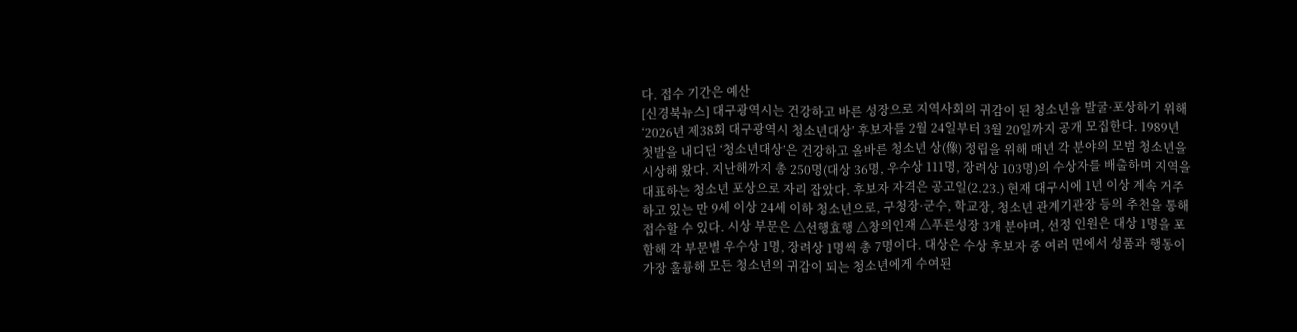다. 접수 기간은 예산
[신경북뉴스] 대구광역시는 건강하고 바른 성장으로 지역사회의 귀감이 된 청소년을 발굴·포상하기 위해 ‘2026년 제38회 대구광역시 청소년대상’ 후보자를 2월 24일부터 3월 20일까지 공개 모집한다. 1989년 첫발을 내디딘 ‘청소년대상’은 건강하고 올바른 청소년 상(像) 정립을 위해 매년 각 분야의 모범 청소년을 시상해 왔다. 지난해까지 총 250명(대상 36명, 우수상 111명, 장려상 103명)의 수상자를 배출하며 지역을 대표하는 청소년 포상으로 자리 잡았다. 후보자 자격은 공고일(2.23.) 현재 대구시에 1년 이상 계속 거주하고 있는 만 9세 이상 24세 이하 청소년으로, 구청장·군수, 학교장, 청소년 관계기관장 등의 추천을 통해 접수할 수 있다. 시상 부문은 △선행효행 △창의인재 △푸른성장 3개 분야며, 선정 인원은 대상 1명을 포함해 각 부문별 우수상 1명, 장려상 1명씩 총 7명이다. 대상은 수상 후보자 중 여러 면에서 성품과 행동이 가장 훌륭해 모든 청소년의 귀감이 되는 청소년에게 수여된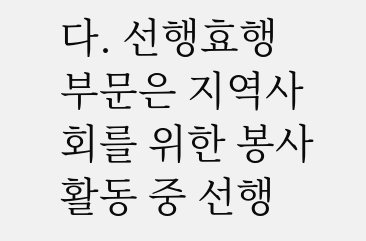다. 선행효행 부문은 지역사회를 위한 봉사활동 중 선행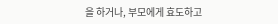을 하거나, 부모에게 효도하고